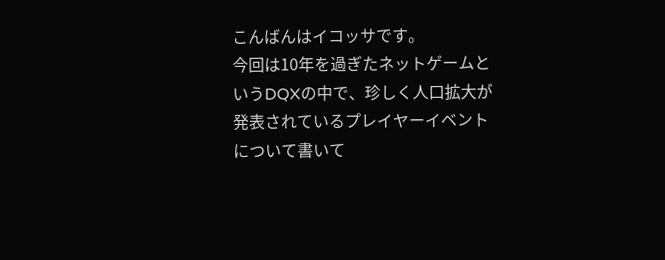こんばんはイコッサです。
今回は10年を過ぎたネットゲームというDQXの中で、珍しく人口拡大が発表されているプレイヤーイベントについて書いて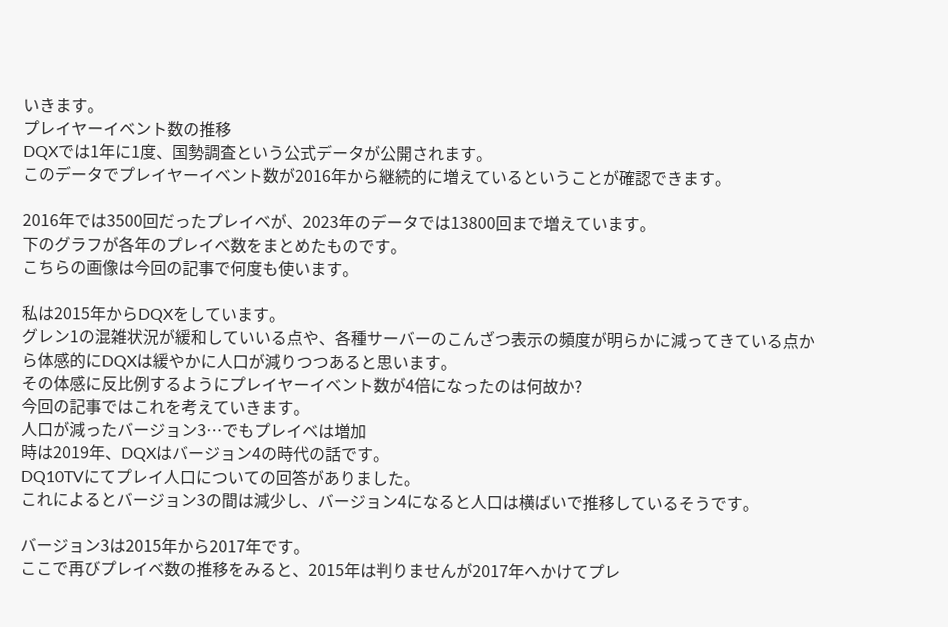いきます。
プレイヤーイベント数の推移
DQXでは1年に1度、国勢調査という公式データが公開されます。
このデータでプレイヤーイベント数が2016年から継続的に増えているということが確認できます。

2016年では3500回だったプレイベが、2023年のデータでは13800回まで増えています。
下のグラフが各年のプレイベ数をまとめたものです。
こちらの画像は今回の記事で何度も使います。

私は2015年からDQXをしています。
グレン1の混雑状況が緩和していいる点や、各種サーバーのこんざつ表示の頻度が明らかに減ってきている点から体感的にDQXは緩やかに人口が減りつつあると思います。
その体感に反比例するようにプレイヤーイベント数が4倍になったのは何故か?
今回の記事ではこれを考えていきます。
人口が減ったバージョン3…でもプレイベは増加
時は2019年、DQXはバージョン4の時代の話です。
DQ10TVにてプレイ人口についての回答がありました。
これによるとバージョン3の間は減少し、バージョン4になると人口は横ばいで推移しているそうです。

バージョン3は2015年から2017年です。
ここで再びプレイベ数の推移をみると、2015年は判りませんが2017年へかけてプレ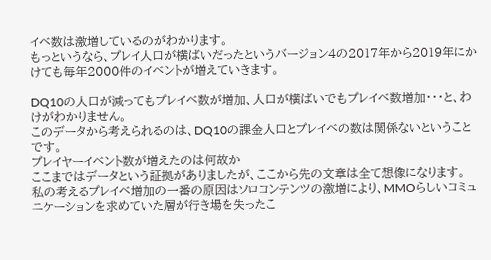イベ数は激増しているのがわかります。
もっというなら、プレイ人口が横ばいだったというバージョン4の2017年から2019年にかけても毎年2000件のイベントが増えていきます。

DQ10の人口が減ってもプレイベ数が増加、人口が横ばいでもプレイベ数増加・・・と、わけがわかりません。
このデータから考えられるのは、DQ10の課金人口とプレイベの数は関係ないということです。
プレイヤーイベント数が増えたのは何故か
ここまではデータという証拠がありましたが、ここから先の文章は全て想像になります。
私の考えるプレイベ増加の一番の原因はソロコンテンツの激増により、MMOらしいコミュニケーションを求めていた層が行き場を失ったこ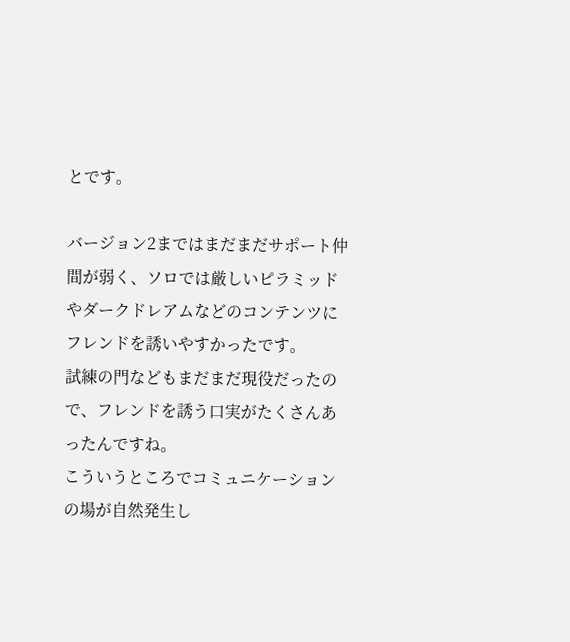とです。

バージョン2まではまだまだサポート仲間が弱く、ソロでは厳しいピラミッドやダークドレアムなどのコンテンツにフレンドを誘いやすかったです。
試練の門などもまだまだ現役だったので、フレンドを誘う口実がたくさんあったんですね。
こういうところでコミュニケーションの場が自然発生し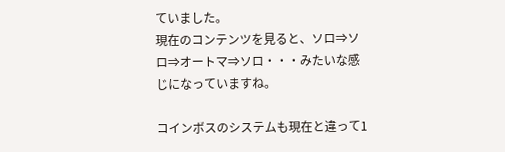ていました。
現在のコンテンツを見ると、ソロ⇒ソロ⇒オートマ⇒ソロ・・・みたいな感じになっていますね。

コインボスのシステムも現在と違って1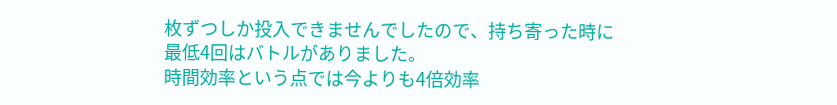枚ずつしか投入できませんでしたので、持ち寄った時に最低4回はバトルがありました。
時間効率という点では今よりも4倍効率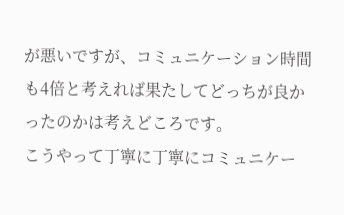が悪いですが、コミュニケーション時間も4倍と考えれば果たしてどっちが良かったのかは考えどころです。
こうやって丁寧に丁寧にコミュニケー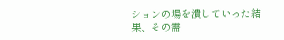ションの場を潰していった結果、その需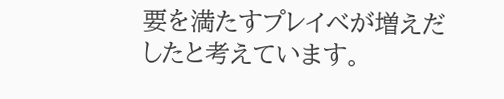要を満たすプレイベが増えだしたと考えています。